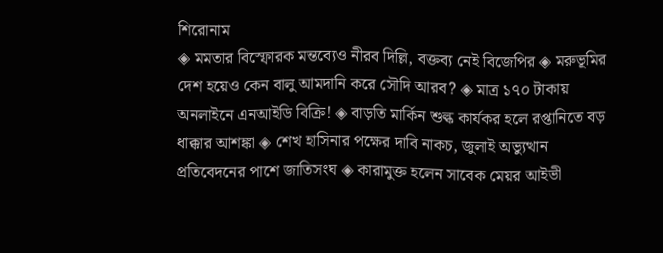শিরোনাম
◈ মমতার বিস্ফোরক মন্তব্যেও নীরব দিল্লি, বক্তব্য নেই বিজেপির ◈ মরুভূমির দেশ হয়েও কেন বালু আমদানি করে সৌদি আরব? ◈ মাত্র ১৭০ টাকায় অনলাইনে এনআইডি বিক্রি! ◈ বাড়তি মার্কিন শুল্ক কার্যকর হলে রপ্তানিতে বড় ধাক্কার আশঙ্কা ◈ শেখ হাসিনার পক্ষের দাবি নাকচ, জুলাই অভ্যুত্থান প্রতিবেদনের পাশে জাতিসংঘ ◈ কারামুক্ত হলেন সাবেক মেয়র আইভী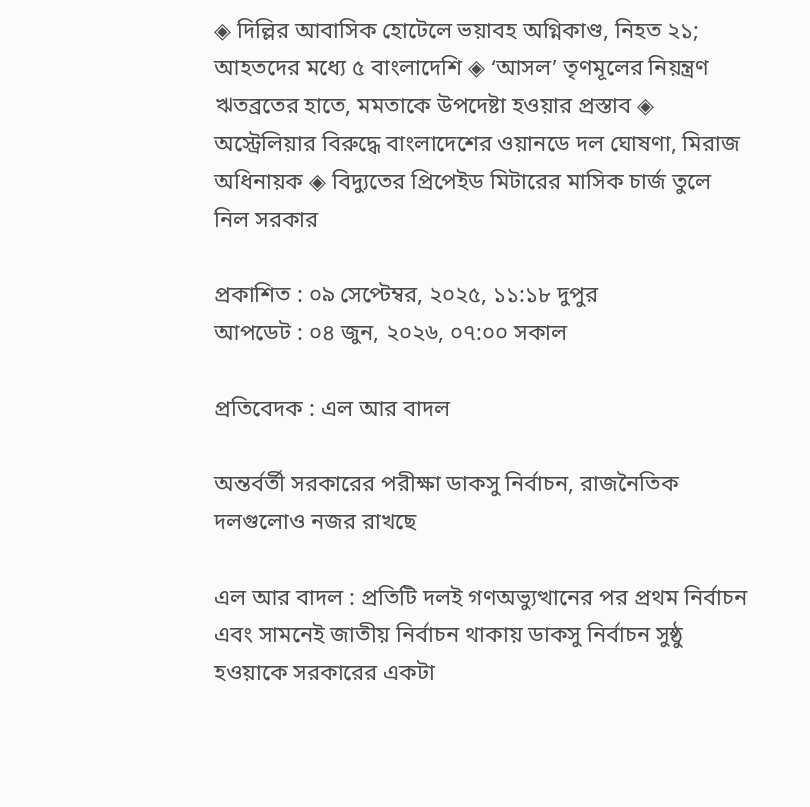◈ দিল্লির আবাসিক হোটেলে ভয়াবহ অগ্নিকাণ্ড, নিহত ২১; আহতদের মধ্যে ৫ বাংলাদেশি ◈ ‘আসল’ তৃণমূলের নিয়ন্ত্রণ ঋতব্রতের হাতে, মমতাকে উপদেষ্টা হওয়ার প্রস্তাব ◈ অস্ট্রেলিয়ার বিরু‌দ্ধে বাংলা‌দে‌শের ওয়ান‌ডে দল ঘোষণা, মিরাজ অ‌ধিনায়ক ◈ বিদ্যুতের প্রিপেইড মিটারের মাসিক চার্জ তুলে নিল সরকার

প্রকাশিত : ০৯ সেপ্টেম্বর, ২০২৫, ১১:১৮ দুপুর
আপডেট : ০৪ জুন, ২০২৬, ০৭:০০ সকাল

প্রতিবেদক : এল আর বাদল

অন্তর্বর্তী সরকারের পরীক্ষা ডাকসু নির্বাচন, রাজনৈতিক দলগুলোও নজর রাখ‌ছে

এল আর বাদল : প্রতিটি দলই গণঅভ্যুত্থানের পর প্রথম নির্বাচন এবং সামনেই জাতীয় নির্বাচন থাকায় ডাকসু নির্বাচন সুষ্ঠু হওয়াকে সরকারের একটা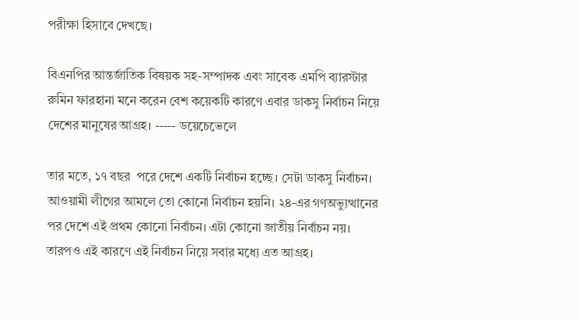পরীক্ষা হিসাবে দেখছে।

বিএনপির আন্তর্জাতিক বিষয়ক সহ-সম্পাদক এবং সাবেক এমপি ব্যারস্টার রুমিন ফারহানা মনে করেন বেশ কয়েকটি কারণে এবার ডাকসু নির্বাচন নিয়ে দেশের মানুষের আগ্রহ। ----- ড‌য়ে‌চে‌ভে‌লে

তার মতে, ১৭ বছর  পরে দেশে একটি নির্বাচন হচ্ছে। সেটা ডাকসু নির্বাচন। আওয়ামী লীগের আমলে তো কোনো নির্বাচন হয়নি। ২৪-এর গণঅভ্যুত্থানের পর দেশে এই প্রথম কোনো নির্বাচন। এটা কোনো জাতীয় নির্বাচন নয়। তারপও এই কারণে এই নির্বাচন নিয়ে সবার মধ্যে এত আগ্রহ।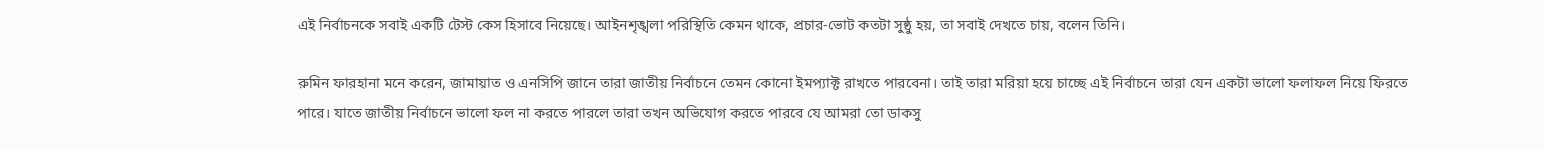এই নির্বাচনকে সবাই একটি টেস্ট কেস হিসাবে নিয়েছে। আইনশৃঙ্খলা পরিস্থিতি কেমন থাকে, প্রচার-ভোট কতটা সুষ্ঠু হয়, তা সবাই দেখতে চায়, বলেন তিনি।

রুমিন ফারহানা মনে করেন, জামায়াত ও এনসিপি জানে তারা জাতীয় নির্বাচনে তেমন কোনো ইমপ্যাক্ট রাখতে পারবেনা। তাই তারা মরিয়া হয়ে চাচ্ছে এই নির্বাচনে তারা যেন একটা ভালো ফলাফল নিয়ে ফিরতে পারে। যাতে জাতীয় নির্বাচনে ভালো ফল না করতে পারলে তারা তখন অভিযোগ করতে পারবে যে আমরা তো ডাকসু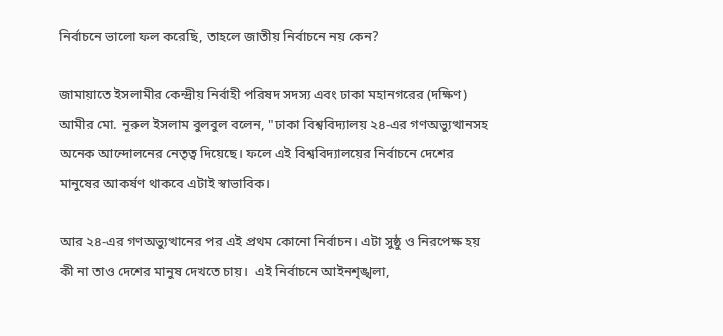নির্বাচনে ভালো ফল করেছি, তাহলে জাতীয় নির্বাচনে নয় কেন?

জামায়াতে ইসলামীর কেন্দ্রীয় নির্বাহী পরিষদ সদস্য এবং ঢাকা মহানগরের (দক্ষিণ) আমীর মো. নূরুল ইসলাম বুলবুল বলেন, "ঢাকা বিশ্ববিদ্যালয় ২৪-এর গণঅভ্যুত্থানসহ অনেক আন্দোলনের নেতৃত্ব দিয়েছে। ফলে এই বিশ্ববিদ্যালয়ের নির্বাচনে দেশের মানুষের আকর্ষণ থাকবে এটাই স্বাভাবিক।

আর ২৪-এর গণঅভ্যুত্থানের পর এই প্রথম কোনো নির্বাচন। এটা সুষ্ঠু ও নিরপেক্ষ হয় কী না তাও দেশের মানুষ দেখতে চায়।  এই নির্বাচনে আইনশৃঙ্খলা,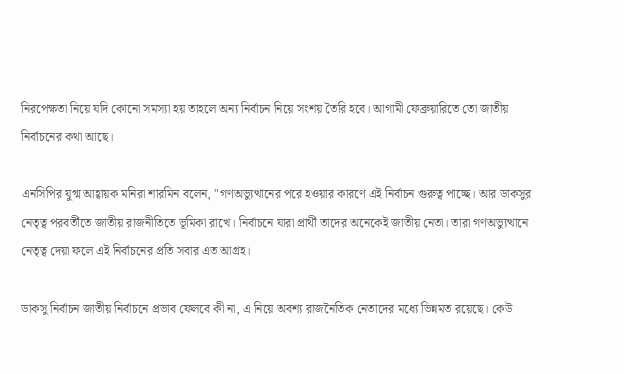নিরপেক্ষতা নিয়ে যদি কোনো সমস্যা হয় তাহলে অন্য নির্বাচন নিয়ে সংশয় তৈরি হবে। আগামী ফেব্রুয়ারিতে তো জাতীয় নির্বাচনের কথা আছে।

এনসিপির যুগ্ম আহ্বায়ক মনিরা শারমিন বলেন, "গণঅভ্যুত্থানের পরে হওয়ার কারণে এই নির্বাচন গুরুত্ব পাচ্ছে। আর ডাকসুর নেতৃত্ব পরবর্তীতে জাতীয় রাজনীতিতে ভূমিকা রাখে। নির্বাচনে যারা প্রার্থী তাদের অনেকেই জাতীয় নেতা। তারা গণঅভ্যুত্থানে নেতৃত্ব দেয়া ফলে এই নির্বাচনের প্রতি সবার এত আগ্রহ।

ডাকসু নির্বাচন জাতীয় নির্বাচনে প্রভাব ফেলবে কী না, এ নিয়ে অবশ্য রাজনৈতিক নেতাদের মধ্যে ভিন্নমত রয়েছে। কেউ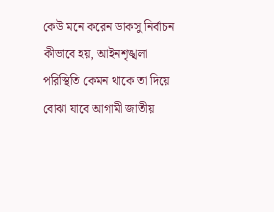কেউ মনে করেন ডাকসু নির্বাচন কীভাবে হয়, আইনশৃঙ্খলা পরিস্থিতি কেমন থাকে তা দিয়ে বোঝা যাবে আগামী জাতীয়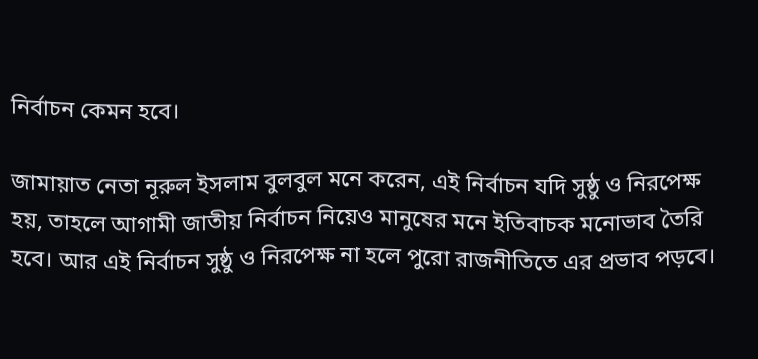নির্বাচন কেমন হবে।

জামায়াত নেতা নূরুল ইসলাম বুলবুল মনে করেন, এই নির্বাচন যদি সুষ্ঠু ও নিরপেক্ষ হয়, তাহলে আগামী জাতীয় নির্বাচন নিয়েও মানুষের মনে ইতিবাচক মনোভাব তৈরি হবে। আর এই নির্বাচন সুষ্ঠু ও নিরপেক্ষ না হলে পুরো রাজনীতিতে এর প্রভাব পড়বে।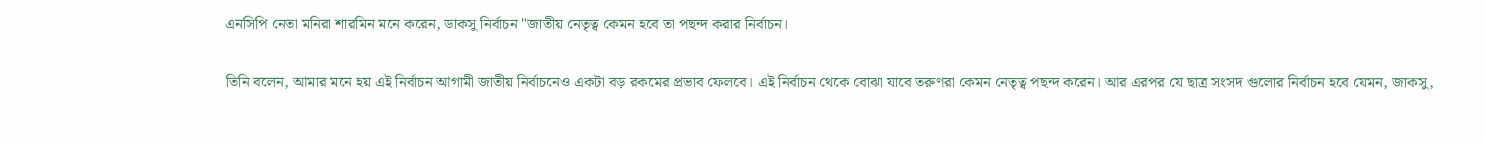এনসিপি নেতা মনিরা শারমিন মনে করেন, ডাকসু নির্বাচন "জাতীয় নেতৃত্ব কেমন হবে তা পছন্দ করার নির্বাচন।

তিনি বলেন, আমার মনে হয় এই নির্বাচন আগামী জাতীয় নির্বাচনেও একটা বড় রকমের প্রভাব ফেলবে। এই নির্বাচন থেকে বোঝা যাবে তরুণরা কেমন নেতৃত্ব পছন্দ করেন। আর এরপর যে ছাত্র সংসদ গুলোর নির্বাচন হবে যেমন, জাকসু,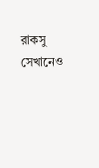রাকসু সেখানেও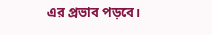এর প্রভাব পড়বে।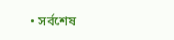• সর্বশেষ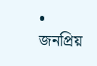• জনপ্রিয়